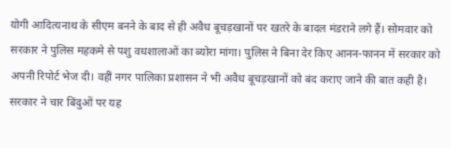योगी आदित्यनाथ के सीएम बनने के बाद से ही अवैध बूचड़खानों पर खतरे के बादल मंडराने लगे हैं। सोमवार को सरकार ने पुलिस महकमे से पशु वधशालाओं का ब्योरा मांगा। पुलिस ने बिना देर किए आनन-फानन में सरकार को अपनी रिपोर्ट भेज दी। वहीं नगर पालिका प्रशासन ने भी अवैध बूचड़खानों को बंद कराए जाने की बात कही है।
सरकार ने चार बिंदुओं पर यह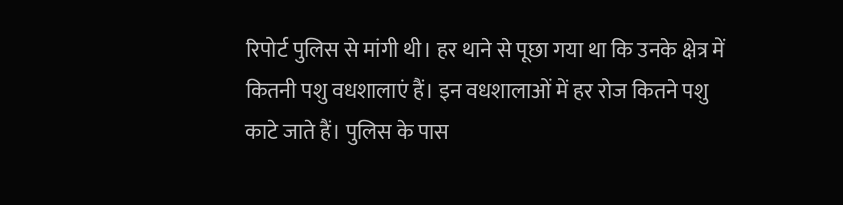रिपोर्ट पुलिस से मांगी थी। हर थाने से पूछा गया था कि उनके क्षेत्र में कितनी पशु वधशालाएं हैं। इन वधशालाओं में हर रोज कितने पशु काटे जाते हैं। पुलिस के पास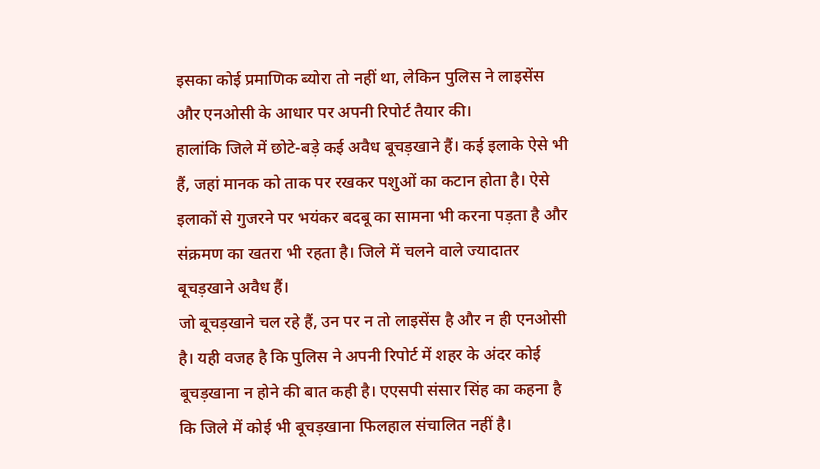इसका कोई प्रमाणिक ब्योरा तो नहीं था, लेकिन पुलिस ने लाइसेंस और एनओसी के आधार पर अपनी रिपोर्ट तैयार की।
हालांकि जिले में छोटे-बड़े कई अवैध बूचड़खाने हैं। कई इलाके ऐसे भी हैं, जहां मानक को ताक पर रखकर पशुओं का कटान होता है। ऐसे इलाकों से गुजरने पर भयंकर बदबू का सामना भी करना पड़ता है और संक्रमण का खतरा भी रहता है। जिले में चलने वाले ज्यादातर बूचड़खाने अवैध हैं।
जो बूचड़खाने चल रहे हैं, उन पर न तो लाइसेंस है और न ही एनओसी है। यही वजह है कि पुलिस ने अपनी रिपोर्ट में शहर के अंदर कोई बूचड़खाना न होने की बात कही है। एएसपी संसार सिंह का कहना है कि जिले में कोई भी बूचड़खाना फिलहाल संचालित नहीं है।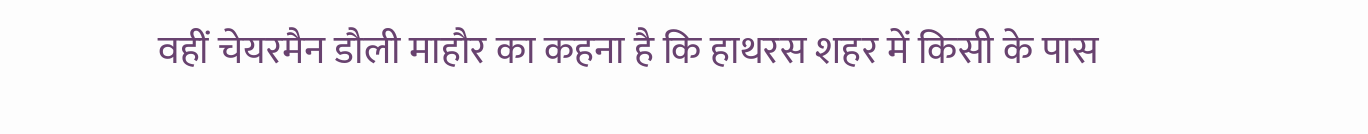वहीं चेयरमैन डौली माहौर का कहना है कि हाथरस शहर में किसी के पास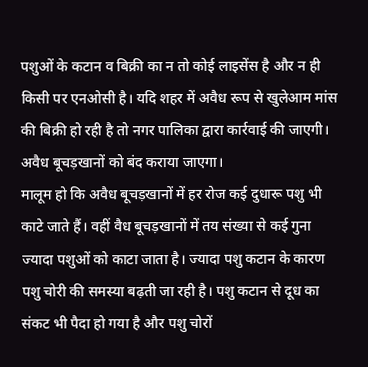पशुओं के कटान व बिक्री का न तो कोई लाइसेंस है और न ही किसी पर एनओसी है। यदि शहर में अवैध रूप से खुलेआम मांस की बिक्री हो रही है तो नगर पालिका द्वारा कार्रवाई की जाएगी। अवैध बूचड़खानों को बंद कराया जाएगा।
मालूम हो कि अवैध बूचड़खानों में हर रोज कई दुधारू पशु भी काटे जाते हैं। वहीं वैध बूचड़खानों में तय संख्या से कई गुना ज्यादा पशुओं को काटा जाता है। ज्यादा पशु कटान के कारण पशु चोरी की समस्या बढ़ती जा रही है। पशु कटान से दूध का संकट भी पैदा हो गया है और पशु चोरों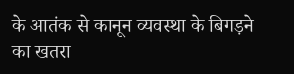के आतंक से कानून व्यवस्था के बिगड़ने का खतरा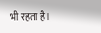भी रहता है।